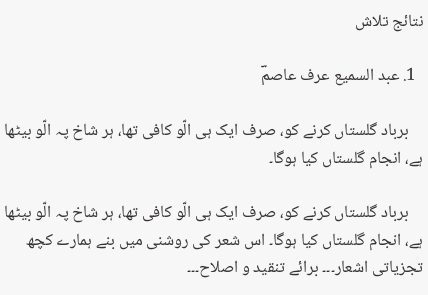نتائج تلاش

  1. عبد السمیع عرف عاصمؔ

    برباد گلستاں کرنے کو، صرف ایک ہی الّو کافی تھا، ہر شاخ پہ الّو بیٹھا ہے، انجام گلستاں کیا ہوگا۔

    برباد گلستاں کرنے کو، صرف ایک ہی الّو کافی تھا، ہر شاخ پہ الّو بیٹھا ہے، انجام گلستاں کیا ہوگا۔ اس شعر کی روشنی میں بنے ہمارے کچھ تجزیاتی اشعار۔۔۔ برائے تنقید و اصلاح۔۔۔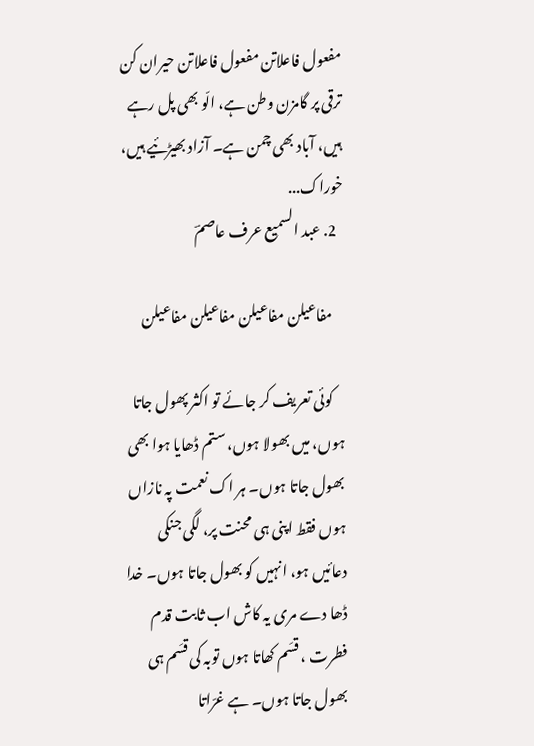مفعول فاعلاتن مفعول فاعلاتن حیران کن ترقی پر گامزن وطن ہے، الّو بھی پل رہے ہیں، آباد بھی چمن ہے۔ آزاد بھیڑئیے ہیں، خوراک...
  2. عبد السمیع عرف عاصمؔ

    مفاعیلن مفاعیلن مفاعیلن مفاعیلن

    کوئی تعریف کر جائے تو اکثر پھول جاتا ہوں، میں بھولا ہوں، ستم ڈھایا ہوا بھی بھول جاتا ہوں۔ ہر اک نعمت پہ نازاں ہوں فقط اپنی ہی محنت پر، لگی جنکی دعائیں ہو، انہیں کو بھول جاتا ہوں۔ خدا ڈھا دے مری یہ کاش اب ثابت قدم فطرت ، قسَم کھاتا ہوں توبہ کی قسَم ہی بھول جاتا ہوں۔ ہے غرّاتا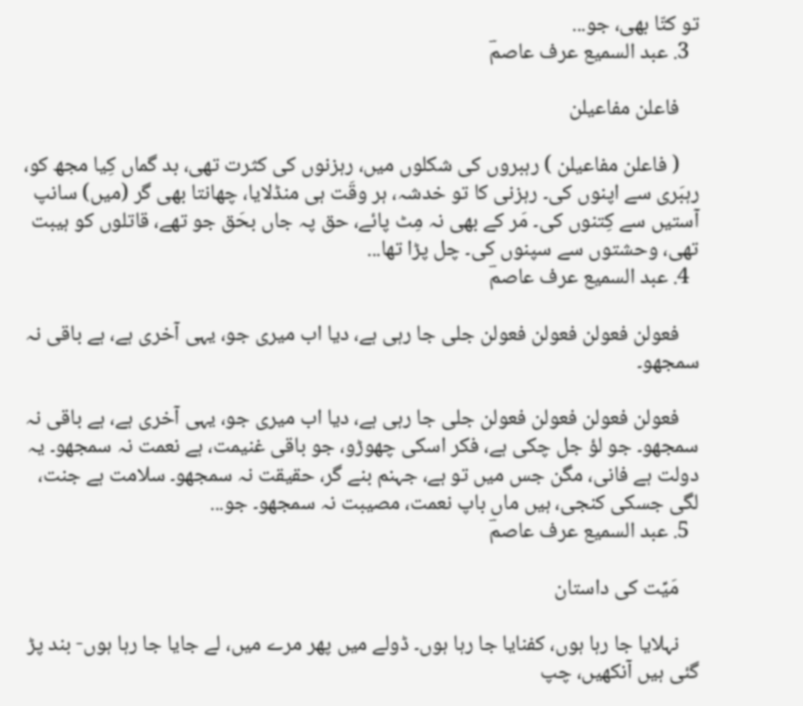تو کتّا بھی، جو...
  3. عبد السمیع عرف عاصمؔ

    فاعلن مفاعیلن

    ( فاعلن مفاعیلن ) رہبروں کی شکلوں میں، رہزنوں کی کثرت تھی، بد گماں کِیا مجھ کو، رہبَری سے اپنوں کی۔ رہزنی کا تو خدشہ، ہر وقَت ہی منڈلایا، چھانتا بھی گر (میں) سانپ آستیں سے کِتنوں کی۔ مَر کے بھی نہ مِٹ پائے، حق پہ جاں بحَق جو تھے، قاتلوں کو ہیبت تھی، وحشتوں سے سپنوں کی۔ چل پڑا تھا...
  4. عبد السمیع عرف عاصمؔ

    فعولن فعولن فعولن فعولن جلی جا رہی ہے، دیا اب میری جو، یہی آخری ہے، ہے باقی نہ سمجھو۔

    فعولن فعولن فعولن فعولن جلی جا رہی ہے، دیا اب میری جو، یہی آخری ہے، ہے باقی نہ سمجھو۔ جو لؤ جل چکی ہے، فکر اسکی چھوڑو، جو باقی غنیمت، ہے نعمت نہ سمجھو۔ یہ دولت ہے فانی، مگن جس میں تو ہے، جہنم بنے گر، حقیقت نہ سمجھو۔ سلامت ہے جنت، لگی جسکی کنجی، ہیں ماں باپ نعمت، مصیبت نہ سمجھو۔ جو...
  5. عبد السمیع عرف عاصمؔ

    مَیِّت کی داستان

    نہلايا جا رہا ہوں، کفنایا جا رہا ہوں۔ ڈولے میں پهر مرے میں، لے جایا جا رہا ہوں- بند پڑ گئی ہیں آنکهیں، چپ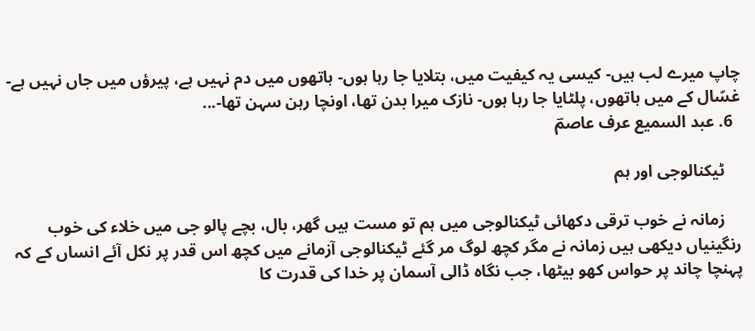چاپ میرے لب ہیں- کیسی یہ کیفیت میں، بتلایا جا رہا ہوں- ہاتهوں میں دم نہیں ہے، پیرؤں میں جاں نہیں ہے- غسّال کے میں ہاتهوں، پلٹایا جا رہا ہوں- نازک میرا بدن تها، اونچا رہن سہن تها-...
  6. عبد السمیع عرف عاصمؔ

    ٹیکنالوجی اور ہم

    زمانہ نے خوب ترقی دکھائی ٹیکنالوجی میں ہم تو مست ہیں گھر، بال، بچے پالو جی میں خلاء کی خوب رنگینیاں دیکھی ہیں زمانہ نے مگر کچھ لوگ مر گئے ٹیکنالوجی آزمانے میں کچھ اس قدر پر نکل آئے انساں کے کہ پہنچا چاند پر حواس کھو بیٹھا، جب نگاہ ڈالی آسمان پر خدا کی قدرت کا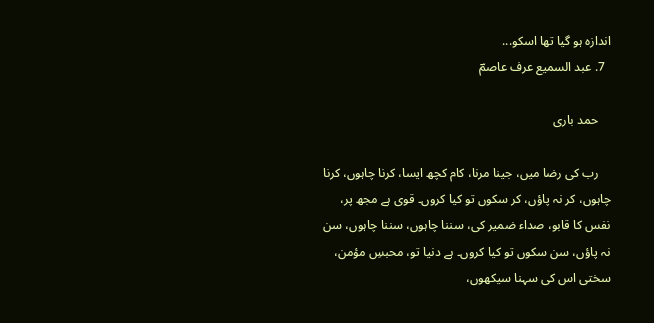اندازہ ہو گیا تھا اسکو...
  7. عبد السمیع عرف عاصمؔ

    حمد باری

    رب کی رضا میں، جینا مرنا، کام کچھ ایسا، کرنا چاہوں، کرنا چاہوں، کر نہ پاؤں، کر سکوں تو کیا کروں۔ قوی ہے مجھ پر، نفس کا قابو، صداء ضمیر کی، سننا چاہوں، سننا چاہوں، سن نہ پاؤں، سن سکوں تو کیا کروں۔ ہے دنیا تو، محبسِ مؤمن، سختی اس کی سہنا سیکھوں،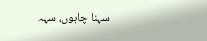سہنا چاہوں، سہہ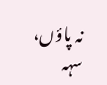نہ پاؤں، سہہ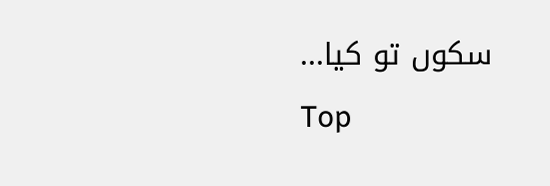سکوں تو کیا...
Top